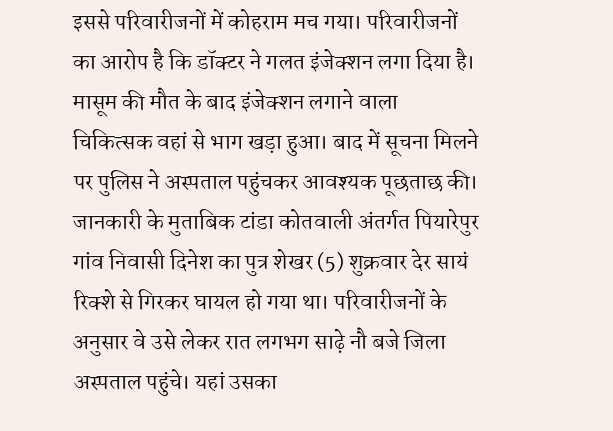इससे परिवारीजनों में कोहराम मच गया। परिवारीजनों का आरोप है कि डॉक्टर ने गलत इंजेक्शन लगा दिया है। मासूम की मौत के बाद इंजेक्शन लगाने वाला चिकित्सक वहां से भाग खड़ा हुआ। बाद में सूचना मिलने पर पुलिस ने अस्पताल पहुंचकर आवश्यक पूछताछ की।
जानकारी के मुताबिक टांडा कोतवाली अंतर्गत पियारेपुर गांव निवासी दिनेश का पुत्र शेखर (5) शुक्रवार देर सायं रिक्शे से गिरकर घायल हो गया था। परिवारीजनों के अनुसार वे उसे लेकर रात लगभग साढ़े नौ बजे जिला अस्पताल पहुंचे। यहां उसका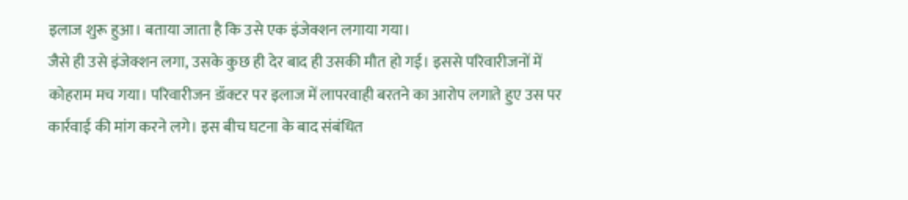इलाज शुरू हुआ। बताया जाता है कि उसे एक इंजेक्शन लगाया गया।
जैसे ही उसे इंजेक्शन लगा, उसके कुछ ही देर बाद ही उसकी मौत हो गई। इससे परिवारीजनों में कोहराम मच गया। परिवारीजन डॉक्टर पर इलाज में लापरवाही बरतने का आरोप लगाते हुए उस पर कार्रवाई की मांग करने लगे। इस बीच घटना के बाद संबंधित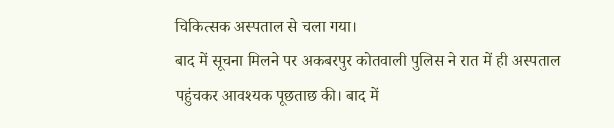चिकित्सक अस्पताल से चला गया।
बाद में सूचना मिलने पर अकबरपुर कोतवाली पुलिस ने रात में ही अस्पताल पहुंचकर आवश्यक पूछताछ की। बाद में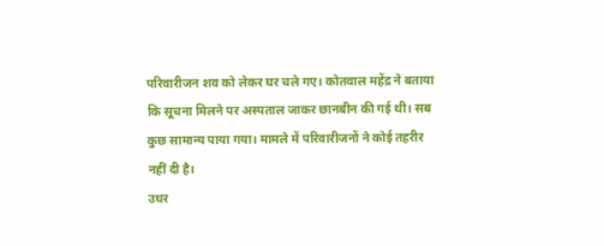परिवारीजन शव को लेकर घर चले गए। कोतवाल महेंद्र ने बताया कि सूचना मिलने पर अस्पताल जाकर छानबीन की गई थी। सब कुछ सामान्य पाया गया। मामले में परिवारीजनों ने कोई तहरीर नहीं दी है।
उधर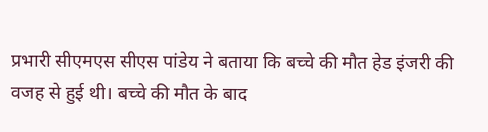प्रभारी सीएमएस सीएस पांडेय ने बताया कि बच्चे की मौत हेड इंजरी की वजह से हुई थी। बच्चे की मौत के बाद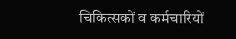चिकित्सकों व कर्मचारियों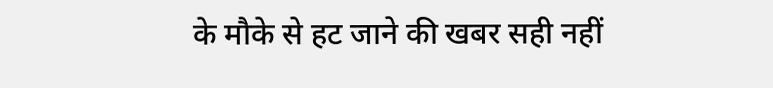के मौके से हट जाने की खबर सही नहीं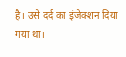है। उसे दर्द का इंजेक्शन दिया गया था।